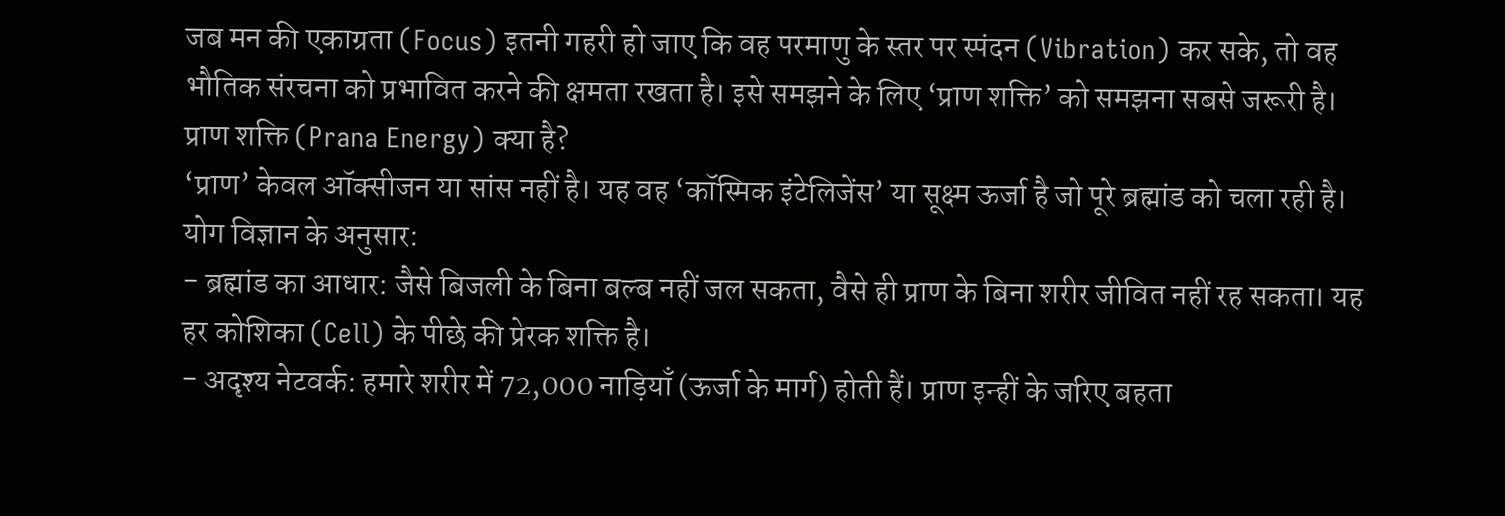जब मन की एकाग्रता (Focus) इतनी गहरी हो जाए कि वह परमाणु के स्तर पर स्पंदन (Vibration) कर सके, तो वह भौतिक संरचना को प्रभावित करने की क्षमता रखता है। इसे समझने के लिए ‘प्राण शक्ति’ को समझना सबसे जरूरी है।
प्राण शक्ति (Prana Energy) क्या है?
‘प्राण’ केवल ऑक्सीजन या सांस नहीं है। यह वह ‘कॉस्मिक इंटेलिजेंस’ या सूक्ष्म ऊर्जा है जो पूरे ब्रह्मांड को चला रही है। योग विज्ञान के अनुसार:
- ब्रह्मांड का आधार: जैसे बिजली के बिना बल्ब नहीं जल सकता, वैसे ही प्राण के बिना शरीर जीवित नहीं रह सकता। यह हर कोशिका (Cell) के पीछे की प्रेरक शक्ति है।
- अदृश्य नेटवर्क: हमारे शरीर में 72,000 नाड़ियाँ (ऊर्जा के मार्ग) होती हैं। प्राण इन्हीं के जरिए बहता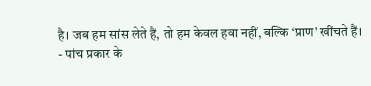है। जब हम सांस लेते हैं, तो हम केवल हवा नहीं, बल्कि ‘प्राण’ खींचते हैं।
- पांच प्रकार के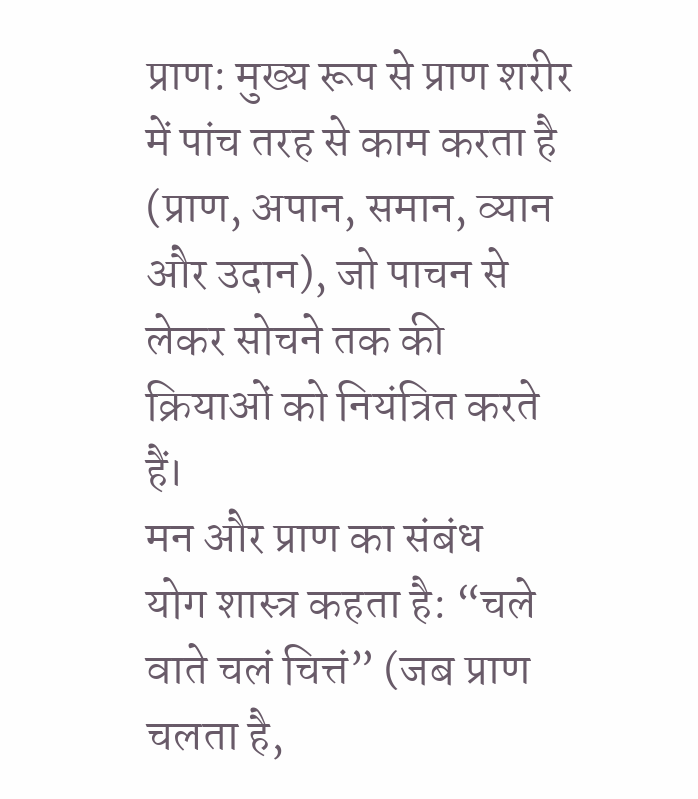प्राण: मुख्य रूप से प्राण शरीर में पांच तरह से काम करता है (प्राण, अपान, समान, व्यान और उदान), जो पाचन से लेकर सोचने तक की क्रियाओं को नियंत्रित करते हैं।
मन और प्राण का संबंध
योग शास्त्र कहता है: “चले वाते चलं चित्तं” (जब प्राण चलता है,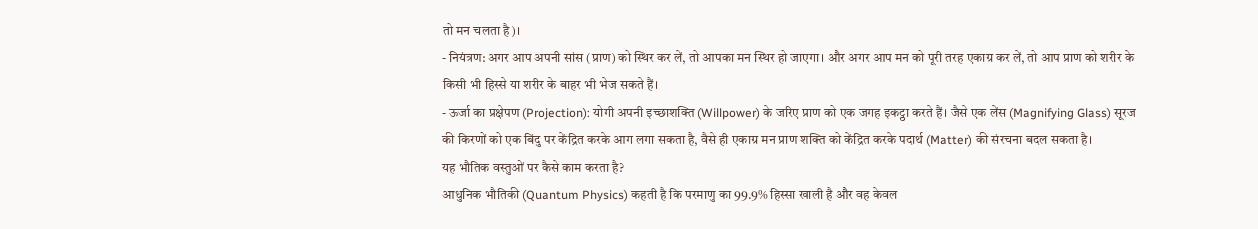तो मन चलता है)।
- नियंत्रण: अगर आप अपनी सांस (प्राण) को स्थिर कर लें, तो आपका मन स्थिर हो जाएगा। और अगर आप मन को पूरी तरह एकाग्र कर लें, तो आप प्राण को शरीर के किसी भी हिस्से या शरीर के बाहर भी भेज सकते हैं।
- ऊर्जा का प्रक्षेपण (Projection): योगी अपनी इच्छाशक्ति (Willpower) के जरिए प्राण को एक जगह इकट्ठा करते हैं। जैसे एक लेंस (Magnifying Glass) सूरज की किरणों को एक बिंदु पर केंद्रित करके आग लगा सकता है, वैसे ही एकाग्र मन प्राण शक्ति को केंद्रित करके पदार्थ (Matter) की संरचना बदल सकता है।
यह भौतिक वस्तुओं पर कैसे काम करता है?
आधुनिक भौतिकी (Quantum Physics) कहती है कि परमाणु का 99.9% हिस्सा खाली है और वह केवल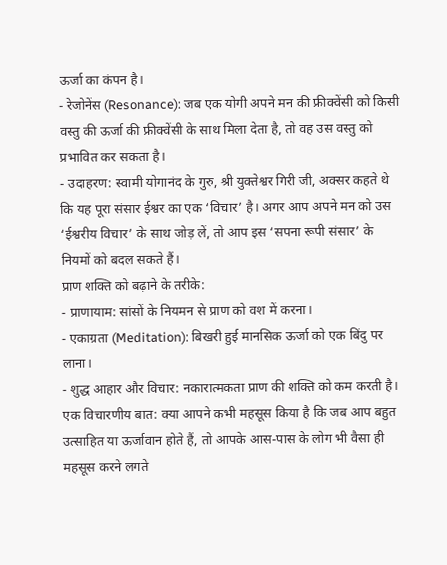ऊर्जा का कंपन है।
- रेजोनेंस (Resonance): जब एक योगी अपने मन की फ्रीक्वेंसी को किसी वस्तु की ऊर्जा की फ्रीक्वेंसी के साथ मिला देता है, तो वह उस वस्तु को प्रभावित कर सकता है।
- उदाहरण: स्वामी योगानंद के गुरु, श्री युक्तेश्वर गिरी जी, अक्सर कहते थे कि यह पूरा संसार ईश्वर का एक ‘विचार’ है। अगर आप अपने मन को उस ‘ईश्वरीय विचार’ के साथ जोड़ लें, तो आप इस ‘सपना रूपी संसार’ के नियमों को बदल सकते हैं।
प्राण शक्ति को बढ़ाने के तरीके:
- प्राणायाम: सांसों के नियमन से प्राण को वश में करना।
- एकाग्रता (Meditation): बिखरी हुई मानसिक ऊर्जा को एक बिंदु पर लाना।
- शुद्ध आहार और विचार: नकारात्मकता प्राण की शक्ति को कम करती है।
एक विचारणीय बात: क्या आपने कभी महसूस किया है कि जब आप बहुत उत्साहित या ऊर्जावान होते हैं, तो आपके आस-पास के लोग भी वैसा ही महसूस करने लगते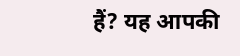हैं? यह आपकी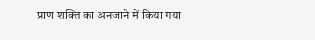प्राण शक्ति का अनजाने में किया गया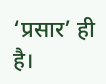‘प्रसार’ ही है।